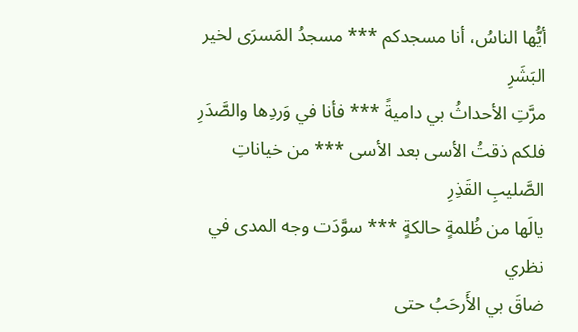أيُّها الناسُ، أنا مسجدكم *** مسجدُ المَسرَى لخير البَشَرِ
مرَّتِ الأحداثُ بي داميةً *** فأنا في وَردِها والصَّدَرِ
فلكم ذقتُ الأسى بعد الأسى *** من خياناتِ الصَّليبِ القَذِرِ
يالَها من ظُلمةٍ حالكةٍ *** سوَّدَت وجه المدى في نظري
ضاقَ بي الأَرحَبُ حتى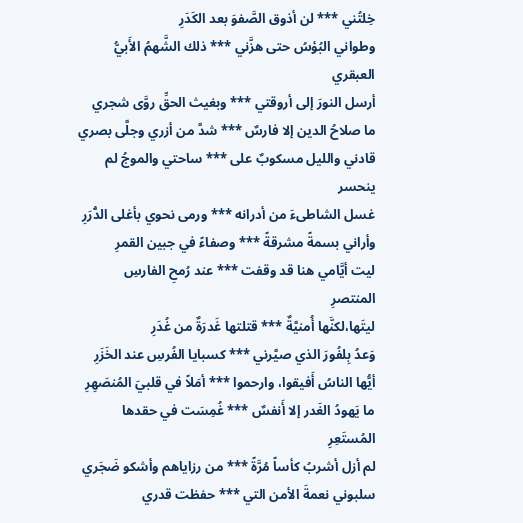خِلتُني *** لن أذوق الصَّفوَ بعد الكَدَرِ
وطواني البُؤسُ حتى هزَّني *** ذلك الشَّهمُ الأَبيُّ العبقري
أرسل النورَ إلى أروقتي *** وبغيث الحقِّ روَّى شجري
ما صلاحُ الدين إلا فارسٌ *** شدَّ من أزري وجلَّى بصري
قادني والليل مسكوبٌ على *** ساحتي والموجُ لم ينحسر
غسل الشاطىءَ من أدرانه *** ورمى نحوي بأغلى الدُّرَرِ
وأراني بسمةً مشرقةً *** وصفاءً في جبين القمرِ
ليت أيَّامي هنا قد وقفت *** عند رُمحِ الفارسِ المنتصرِ
ليتَها،لكنَّها أُمنيَّةٌ *** قتلتها غَدرَةٌ من غُدَرِ
وَعدُ بِلفُورَ الذي صيَّرني *** كسبايا الفُرسِ عند الخَزَرِ
أيُّها الناسُ أَفيقوا، وارحموا *** أمَلاً في قلبيَ المُنصَهِرِ
ما يَهودُ الغَدر إلا أَنفسٌ *** غُمِسَت في حقدها المُستَعِرِ
لم أزل أشربُ كأساً مُرَّةً *** من رزاياهم وأشكو ضَجَري
سلبوني نعمةَ الأمن التي *** حفظت قدري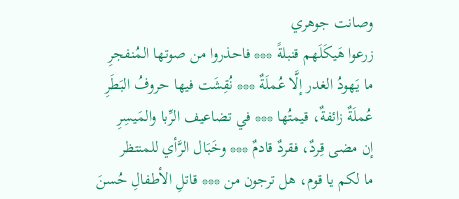وصانت جوهري
زرعوا هَيكَلَهم قنبلةً *** فاحذروا من صوتها المُنفجرِ
ما يَهودُ الغدر إلَّا عُملَةٌ *** نُقِشَت فيها حروفُ البَطَرِ
عُملَةٌ زائفةٌ، قيمتُها *** في تضاعيف الرِّبا والمَيسِرِ
إن مضى قِردٌ، فقردٌ قادمٌ *** وخَبَال الرَّأي للمنتظر
ما لكم يا قوم، هل ترجون من *** قاتلِ الأطفالِ حُسنَ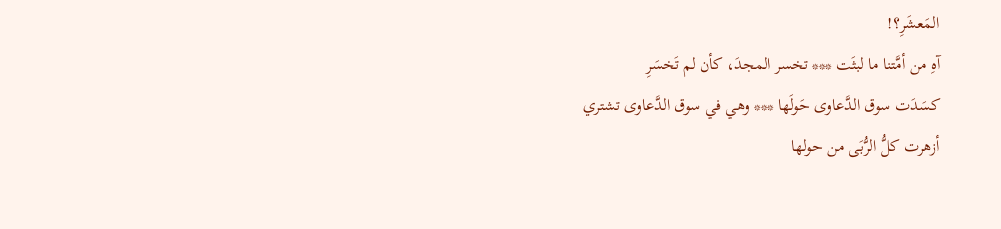المَعشَرِ؟!
آهِ من أمَّتنا ما لبثَت *** تخسر المجدَ، كأن لم تَخسَرِ
كسَدَت سوق الدَّعاوى حَولَها *** وهي في سوق الدَّعاوى تشتري
أزهرت كلُّ الرُّبَى من حولها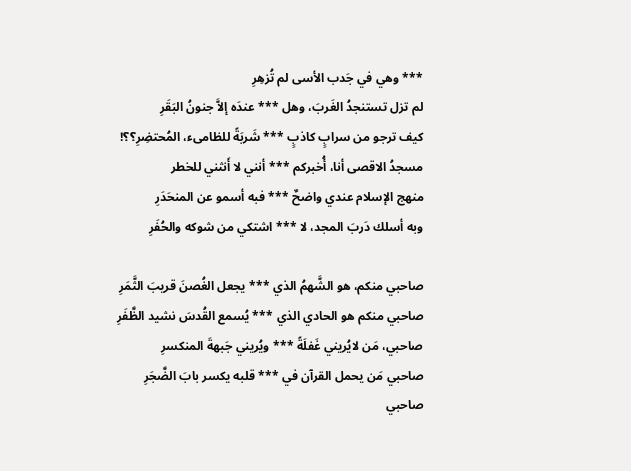*** وهي في جَدب الأسى لم تُزهِرِ
لم تزل تستنجدُ الغَربَ، وهل *** عندَه إلاَّ جنونُ البَقَرِ
كيف ترجو من سرابٍ كاذبٍ *** شَربَةً للظامىء، المُحتضِرِ؟؟!
مسجدُ الاقصى أنا، أُخبركم *** أنني لا أَنثني للخطر
منهج الإسلام عندي واضحٌ *** فبه أسمو عن المنحَدَرِ
وبه أسلك دَربَ المجد، لا *** اشتكي من شوكه والحُفَرِ

صاحبي منكم، هو الشَّهمُ الذي *** يجعل الغُصنَ قريبَ الثَّمَرِ
صاحبي منكم هو الحادي الذي *** يُسمع القُدسَ نشيد الظَّفَرِ
صاحبي، مَن لايُريني غَفلَةً *** ويُريني جَبهةَ المنكسرِ
صاحبي مَن يحمل القرآن في *** قلبه يكسر بابَ الضَّجَرِ
صاحبي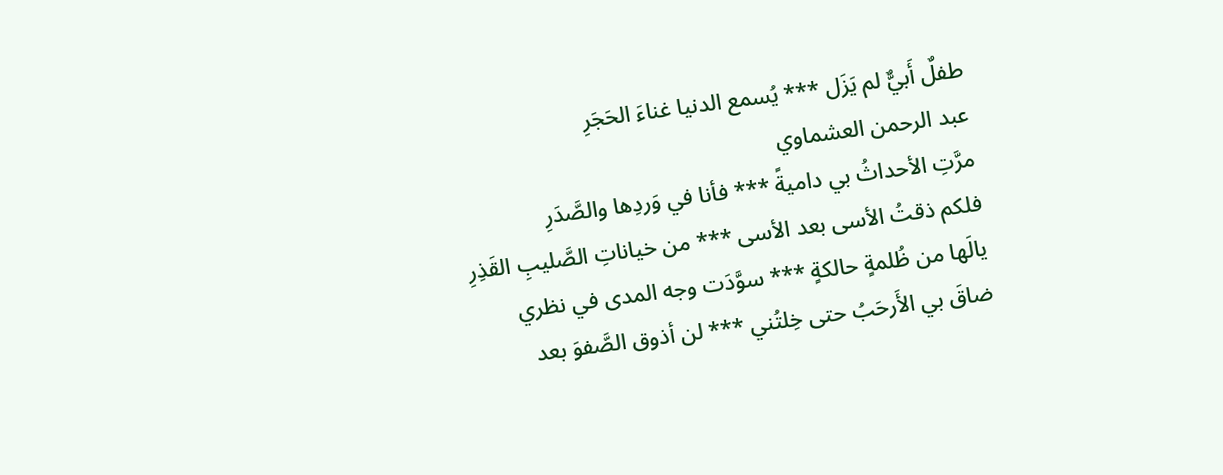طفلٌ أَبيٌّ لم يَزَل *** يُسمع الدنيا غناءَ الحَجَرِ
عبد الرحمن العشماوي
مرَّتِ الأحداثُ بي داميةً *** فأنا في وَردِها والصَّدَرِ
فلكم ذقتُ الأسى بعد الأسى *** من خياناتِ الصَّليبِ القَذِرِ
يالَها من ظُلمةٍ حالكةٍ *** سوَّدَت وجه المدى في نظري
ضاقَ بي الأَرحَبُ حتى خِلتُني *** لن أذوق الصَّفوَ بعد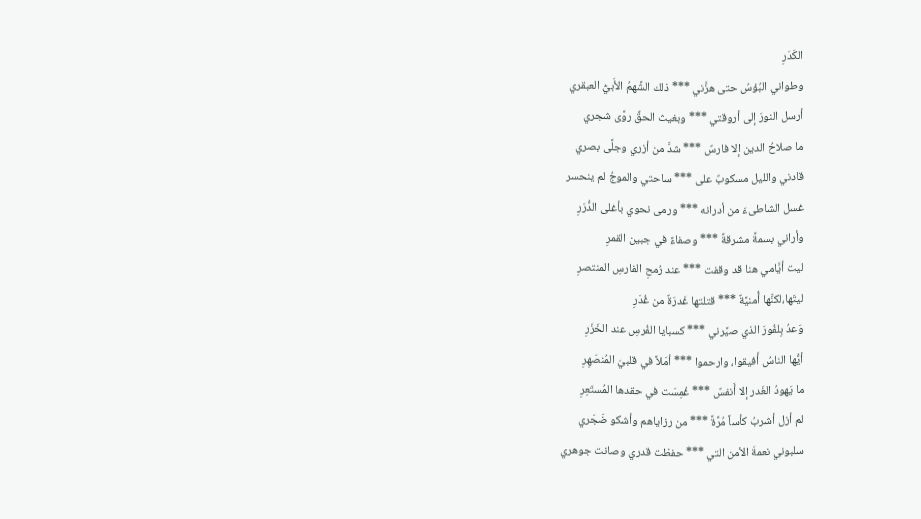الكَدَرِ
وطواني البُؤسُ حتى هزَّني *** ذلك الشَّهمُ الأَبيُّ العبقري
أرسل النورَ إلى أروقتي *** وبغيث الحقِّ روَّى شجري
ما صلاحُ الدين إلا فارسٌ *** شدَّ من أزري وجلَّى بصري
قادني والليل مسكوبٌ على *** ساحتي والموجُ لم ينحسر
غسل الشاطىءَ من أدرانه *** ورمى نحوي بأغلى الدُّرَرِ
وأراني بسمةً مشرقةً *** وصفاءً في جبين القمرِ
ليت أيَّامي هنا قد وقفت *** عند رُمحِ الفارسِ المنتصرِ
ليتَها،لكنَّها أُمنيَّةٌ *** قتلتها غَدرَةٌ من غُدَرِ
وَعدُ بِلفُورَ الذي صيَّرني *** كسبايا الفُرسِ عند الخَزَرِ
أيُّها الناسُ أَفيقوا، وارحموا *** أمَلاً في قلبيَ المُنصَهِرِ
ما يَهودُ الغَدر إلا أَنفسٌ *** غُمِسَت في حقدها المُستَعِرِ
لم أزل أشربُ كأساً مُرَّةً *** من رزاياهم وأشكو ضَجَري
سلبوني نعمةَ الأمن التي *** حفظت قدري وصانت جوهري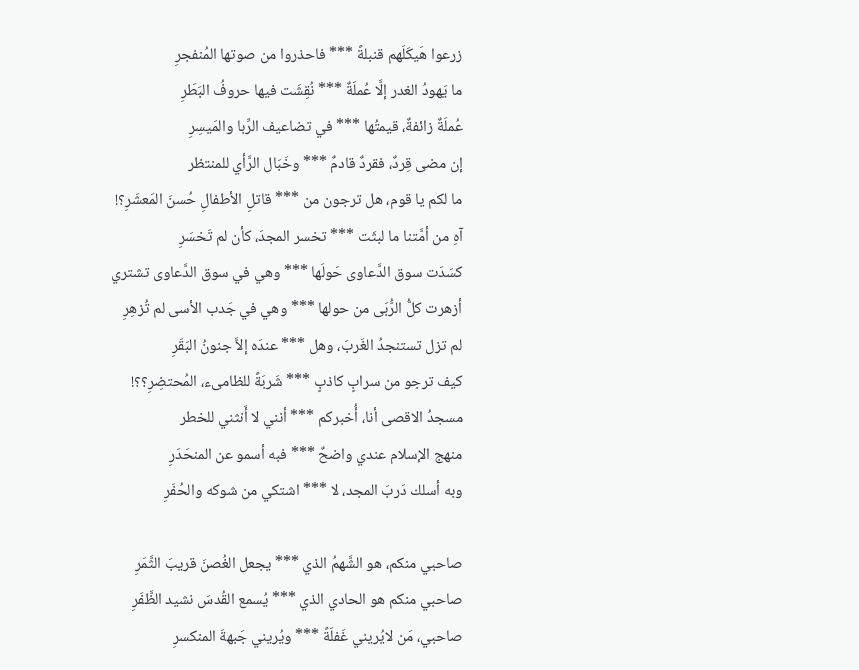زرعوا هَيكَلَهم قنبلةً *** فاحذروا من صوتها المُنفجرِ
ما يَهودُ الغدر إلَّا عُملَةٌ *** نُقِشَت فيها حروفُ البَطَرِ
عُملَةٌ زائفةٌ، قيمتُها *** في تضاعيف الرِّبا والمَيسِرِ
إن مضى قِردٌ، فقردٌ قادمٌ *** وخَبَال الرَّأي للمنتظر
ما لكم يا قوم، هل ترجون من *** قاتلِ الأطفالِ حُسنَ المَعشَرِ؟!
آهِ من أمَّتنا ما لبثَت *** تخسر المجدَ، كأن لم تَخسَرِ
كسَدَت سوق الدَّعاوى حَولَها *** وهي في سوق الدَّعاوى تشتري
أزهرت كلُّ الرُّبَى من حولها *** وهي في جَدب الأسى لم تُزهِرِ
لم تزل تستنجدُ الغَربَ، وهل *** عندَه إلاَّ جنونُ البَقَرِ
كيف ترجو من سرابٍ كاذبٍ *** شَربَةً للظامىء، المُحتضِرِ؟؟!
مسجدُ الاقصى أنا، أُخبركم *** أنني لا أَنثني للخطر
منهج الإسلام عندي واضحٌ *** فبه أسمو عن المنحَدَرِ
وبه أسلك دَربَ المجد، لا *** اشتكي من شوكه والحُفَرِ

صاحبي منكم، هو الشَّهمُ الذي *** يجعل الغُصنَ قريبَ الثَّمَرِ
صاحبي منكم هو الحادي الذي *** يُسمع القُدسَ نشيد الظَّفَرِ
صاحبي، مَن لايُريني غَفلَةً *** ويُريني جَبهةَ المنكسرِ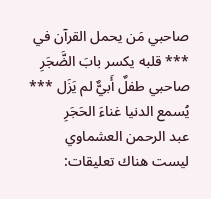صاحبي مَن يحمل القرآن في *** قلبه يكسر بابَ الضَّجَرِ
صاحبي طفلٌ أَبيٌّ لم يَزَل *** يُسمع الدنيا غناءَ الحَجَرِ
عبد الرحمن العشماوي
ليست هناك تعليقات: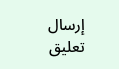إرسال تعليق